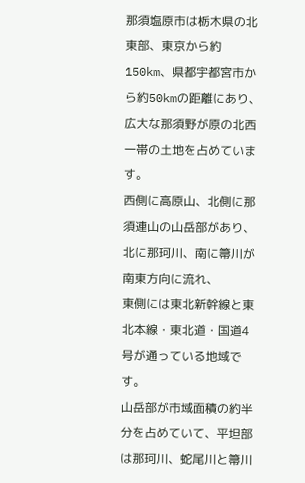那須塩原市は栃木県の北東部、東京から約150km、県都宇都宮市から約50kmの距離にあり、広大な那須野が原の北西一帯の土地を占めています。
西側に高原山、北側に那須連山の山岳部があり、北に那珂川、南に箒川が南東方向に流れ、
東側には東北新幹線と東北本線・東北道・国道4号が通っている地域です。
山岳部が市域面積の約半分を占めていて、平坦部は那珂川、蛇尾川と箒川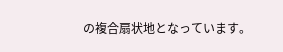の複合扇状地となっています。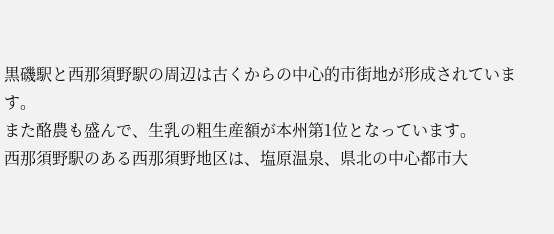黒磯駅と西那須野駅の周辺は古くからの中心的市街地が形成されています。
また酪農も盛んで、生乳の粗生産額が本州第1位となっています。
西那須野駅のある西那須野地区は、塩原温泉、県北の中心都市大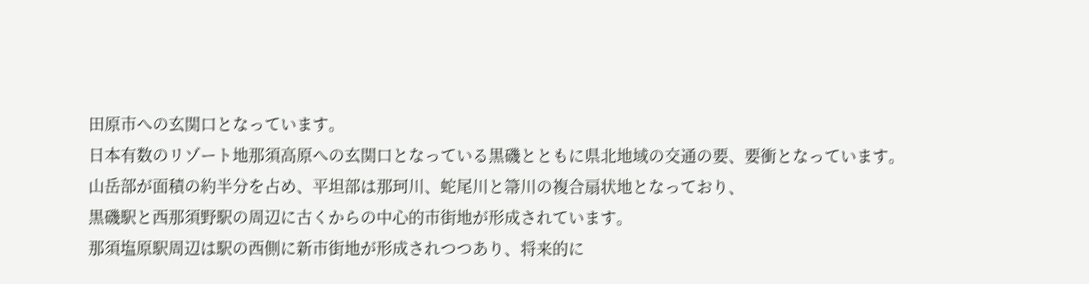田原市への玄関口となっています。
日本有数のリゾート地那須高原への玄関口となっている黒磯とともに県北地域の交通の要、要衝となっています。
山岳部が面積の約半分を占め、平坦部は那珂川、蛇尾川と箒川の複合扇状地となっており、
黒磯駅と西那須野駅の周辺に古くからの中心的市街地が形成されています。
那須塩原駅周辺は駅の西側に新市街地が形成されつつあり、将来的に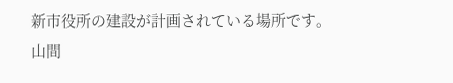新市役所の建設が計画されている場所です。
山間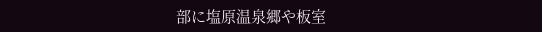部に塩原温泉郷や板室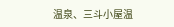温泉、三斗小屋温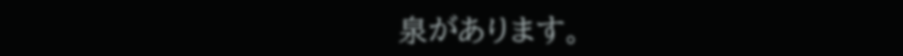泉があります。